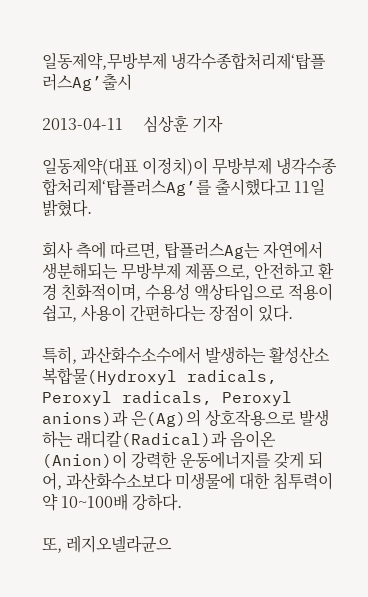일동제약,무방부제 냉각수종합처리제‘탑플러스Ag’출시

2013-04-11     심상훈 기자

일동제약(대표 이정치)이 무방부제 냉각수종합처리제‘탑플러스Ag’를 출시했다고 11일 밝혔다.

회사 측에 따르면, 탑플러스Ag는 자연에서 생분해되는 무방부제 제품으로, 안전하고 환경 친화적이며, 수용성 액상타입으로 적용이 쉽고, 사용이 간편하다는 장점이 있다.

특히, 과산화수소수에서 발생하는 활성산소복합물(Hydroxyl radicals, Peroxyl radicals, Peroxyl anions)과 은(Ag)의 상호작용으로 발생하는 래디칼(Radical)과 음이온(Anion)이 강력한 운동에너지를 갖게 되어, 과산화수소보다 미생물에 대한 침투력이 약 10~100배 강하다.

또, 레지오넬라균으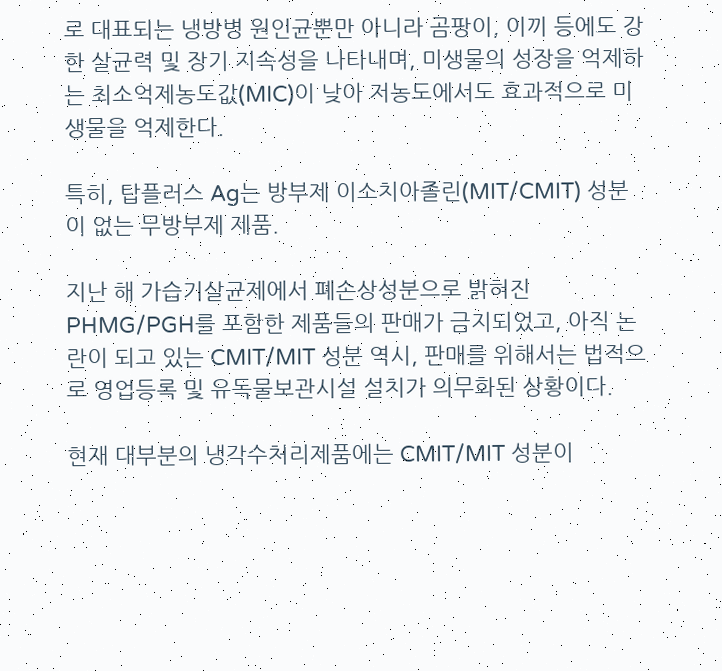로 대표되는 냉방병 원인균뿐만 아니라 곰팡이, 이끼 등에도 강한 살균력 및 장기 지속성을 나타내며, 미생물의 성장을 억제하는 최소억제농도값(MIC)이 낮아 저농도에서도 효과적으로 미생물을 억제한다.

특히, 탑플러스 Ag는 방부제 이소치아졸린(MIT/CMIT) 성분이 없는 무방부제 제품.

지난 해 가습기살균제에서 폐손상성분으로 밝혀진 PHMG/PGH를 포함한 제품들의 판매가 금지되었고, 아직 논란이 되고 있는 CMIT/MIT 성분 역시, 판매를 위해서는 법적으로 영업등록 및 유독물보관시설 설치가 의무화된 상황이다.

현재 대부분의 냉각수처리제품에는 CMIT/MIT 성분이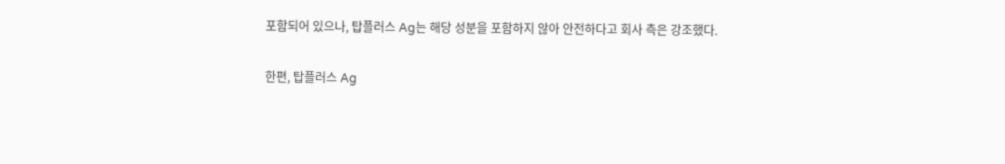포함되어 있으나, 탑플러스 Ag는 해당 성분을 포함하지 않아 안전하다고 회사 측은 강조했다.

한편, 탑플러스 Ag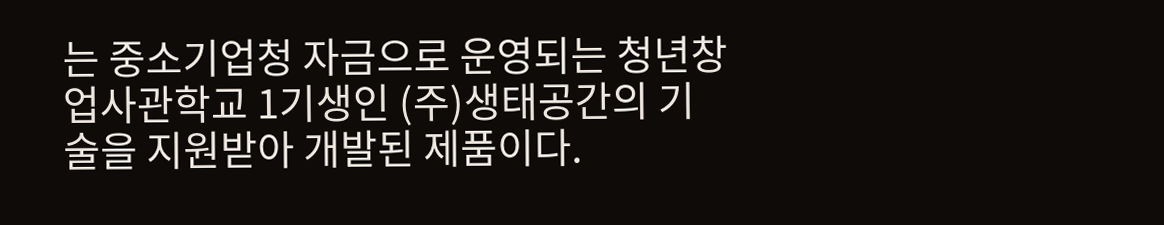는 중소기업청 자금으로 운영되는 청년창업사관학교 1기생인 (주)생태공간의 기술을 지원받아 개발된 제품이다.